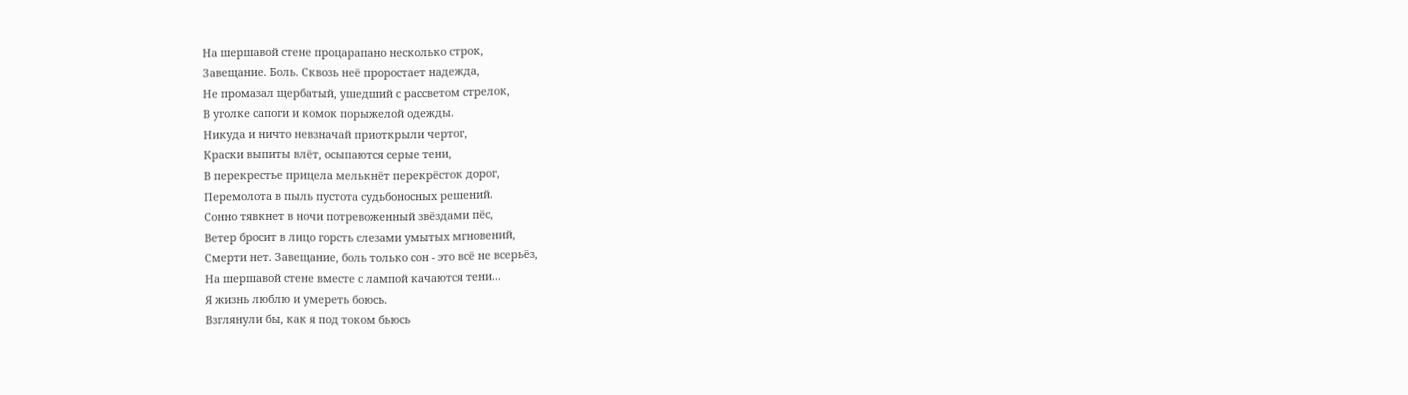На шершавой стене процарапано несколько строк,
Завещание. Боль. Сквозь неё проростает надежда,
Не промазал щербатый, ушедший с рассветом стрелок,
В уголке сапоги и комок порыжелой одежды.
Никуда и ничто невзначай приоткрыли чертог,
Краски выпиты влёт, осыпаются серые тени,
В перекрестье прицела мелькнёт перекрёсток дорог,
Перемолота в пыль пустота судьбоносных решений.
Сонно тявкнет в ночи потревоженный звёздами пёс,
Ветер бросит в лицо горсть слезами умытых мгновений,
Смерти нет. Завещание, боль только сон - это всё не всерьёз,
На шершавой стене вместе с лампой качаются тени...
Я жизнь люблю и умереть боюсь.
Взглянули бы, как я под током бьюсь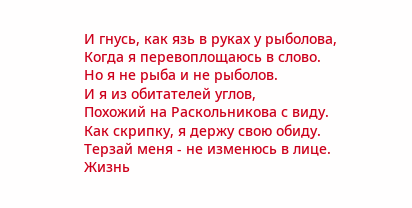И гнусь, как язь в руках у рыболова,
Когда я перевоплощаюсь в слово.
Но я не рыба и не рыболов.
И я из обитателей углов,
Похожий на Раскольникова с виду.
Как скрипку, я держу свою обиду.
Терзай меня - не изменюсь в лице.
Жизнь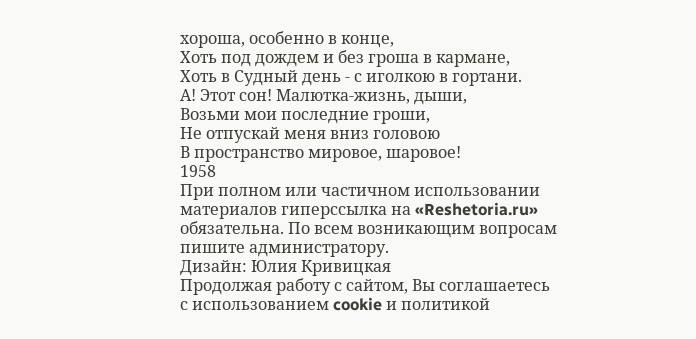хороша, особенно в конце,
Хоть под дождем и без гроша в кармане,
Хоть в Судный день - с иголкою в гортани.
А! Этот сон! Малютка-жизнь, дыши,
Возьми мои последние гроши,
Не отпускай меня вниз головою
В пространство мировое, шаровое!
1958
При полном или частичном использовании материалов гиперссылка на «Reshetoria.ru» обязательна. По всем возникающим вопросам пишите администратору.
Дизайн: Юлия Кривицкая
Продолжая работу с сайтом, Вы соглашаетесь с использованием cookie и политикой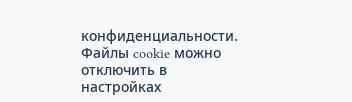конфиденциальности. Файлы cookie можно отключить в настройках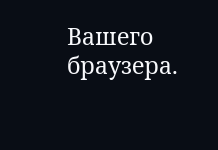Вашего браузера.